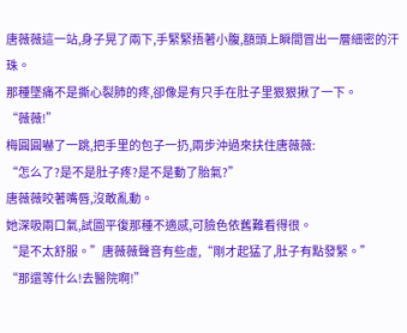唐薇薇這一站,身子晃了兩下,手緊緊捂著小腹,額頭上瞬間冒出一層細密的汗珠。
那種墜痛不是撕心裂肺的疼,卻像是有只手在肚子里狠狠揪了一下。
“薇薇!”
梅圓圓嚇了一跳,把手里的包子一扔,兩步沖過來扶住唐薇薇:
“怎么了?是不是肚子疼?是不是動了胎氣?”
唐薇薇咬著嘴唇,沒敢亂動。
她深吸兩口氣,試圖平復那種不適感,可臉色依舊難看得很。
“是不太舒服。”唐薇薇聲音有些虛,“剛才起猛了,肚子有點發緊。”
“那還等什么!去醫院啊!”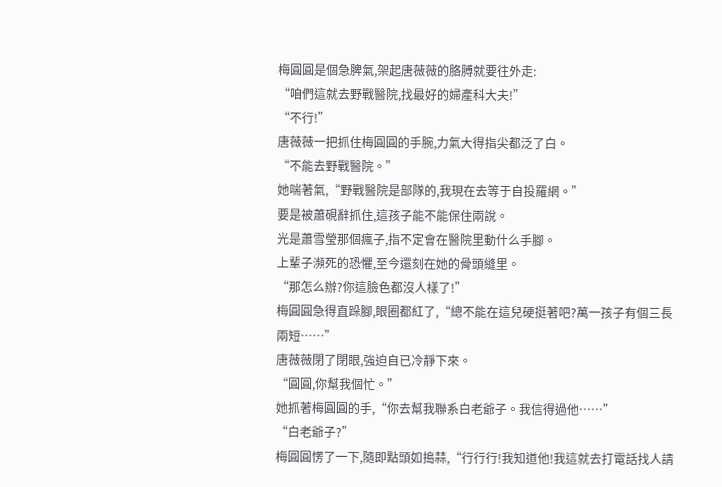梅圓圓是個急脾氣,架起唐薇薇的胳膊就要往外走:
“咱們這就去野戰醫院,找最好的婦產科大夫!”
“不行!”
唐薇薇一把抓住梅圓圓的手腕,力氣大得指尖都泛了白。
“不能去野戰醫院。”
她喘著氣,“野戰醫院是部隊的,我現在去等于自投羅網。”
要是被蕭硯辭抓住,這孩子能不能保住兩說。
光是蕭雪瑩那個瘋子,指不定會在醫院里動什么手腳。
上輩子瀕死的恐懼,至今還刻在她的骨頭縫里。
“那怎么辦?你這臉色都沒人樣了!”
梅圓圓急得直跺腳,眼圈都紅了,“總不能在這兒硬挺著吧?萬一孩子有個三長兩短……”
唐薇薇閉了閉眼,強迫自已冷靜下來。
“圓圓,你幫我個忙。”
她抓著梅圓圓的手,“你去幫我聯系白老爺子。我信得過他……”
“白老爺子?”
梅圓圓愣了一下,隨即點頭如搗蒜,“行行行!我知道他!我這就去打電話找人請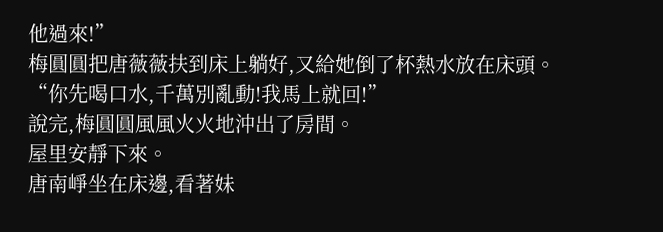他過來!”
梅圓圓把唐薇薇扶到床上躺好,又給她倒了杯熱水放在床頭。
“你先喝口水,千萬別亂動!我馬上就回!”
說完,梅圓圓風風火火地沖出了房間。
屋里安靜下來。
唐南崢坐在床邊,看著妹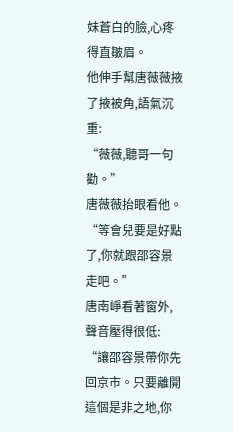妹蒼白的臉,心疼得直皺眉。
他伸手幫唐薇薇掖了掖被角,語氣沉重:
“薇薇,聽哥一句勸。”
唐薇薇抬眼看他。
“等會兒要是好點了,你就跟邵容景走吧。”
唐南崢看著窗外,聲音壓得很低:
“讓邵容景帶你先回京市。只要離開這個是非之地,你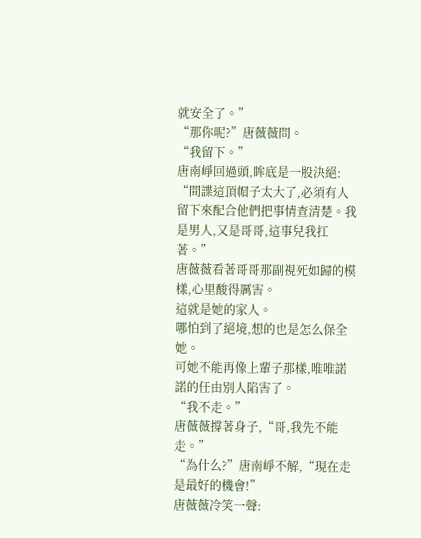就安全了。”
“那你呢?”唐薇薇問。
“我留下。”
唐南崢回過頭,眸底是一股決絕:
“間諜這頂帽子太大了,必須有人留下來配合他們把事情查清楚。我是男人,又是哥哥,這事兒我扛著。”
唐薇薇看著哥哥那副視死如歸的模樣,心里酸得厲害。
這就是她的家人。
哪怕到了絕境,想的也是怎么保全她。
可她不能再像上輩子那樣,唯唯諾諾的任由別人陷害了。
“我不走。”
唐薇薇撐著身子,“哥,我先不能走。”
“為什么?”唐南崢不解,“現在走是最好的機會!”
唐薇薇冷笑一聲: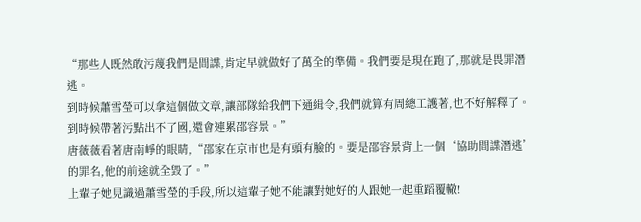“那些人既然敢污蔑我們是間諜,肯定早就做好了萬全的準備。我們要是現在跑了,那就是畏罪潛逃。
到時候蕭雪瑩可以拿這個做文章,讓部隊給我們下通緝令,我們就算有周總工護著,也不好解釋了。
到時候帶著污點出不了國,還會連累邵容景。”
唐薇薇看著唐南崢的眼睛,“邵家在京市也是有頭有臉的。要是邵容景背上一個‘協助間諜潛逃’的罪名,他的前途就全毀了。”
上輩子她見識過蕭雪瑩的手段,所以這輩子她不能讓對她好的人跟她一起重蹈覆轍!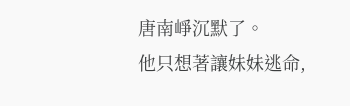唐南崢沉默了。
他只想著讓妹妹逃命,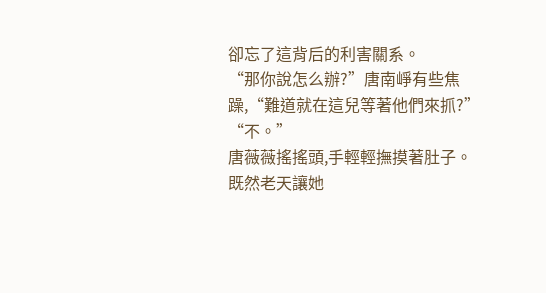卻忘了這背后的利害關系。
“那你說怎么辦?”唐南崢有些焦躁,“難道就在這兒等著他們來抓?”
“不。”
唐薇薇搖搖頭,手輕輕撫摸著肚子。
既然老天讓她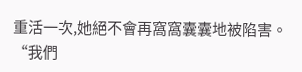重活一次,她絕不會再窩窩囊囊地被陷害。
“我們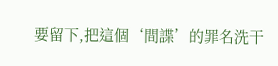要留下,把這個‘間諜’的罪名洗干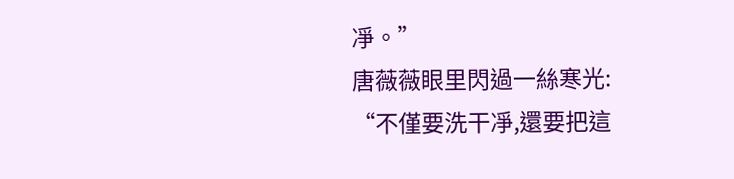凈。”
唐薇薇眼里閃過一絲寒光:
“不僅要洗干凈,還要把這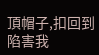頂帽子,扣回到陷害我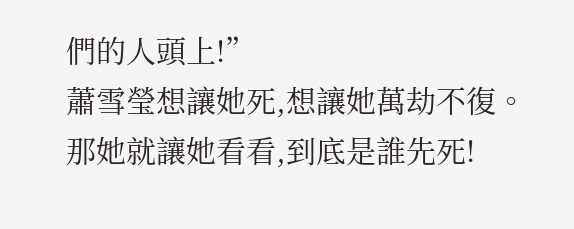們的人頭上!”
蕭雪瑩想讓她死,想讓她萬劫不復。
那她就讓她看看,到底是誰先死!